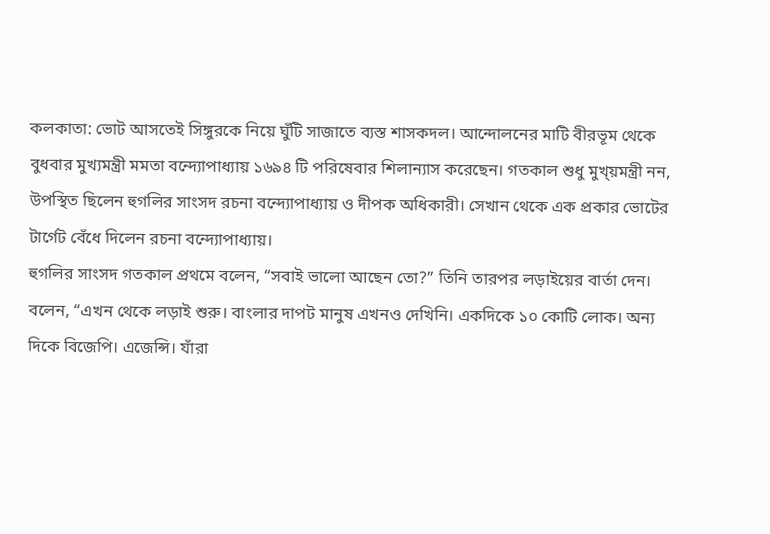কলকাতা: ভোট আসতেই সিঙ্গুরকে নিয়ে ঘুঁটি সাজাতে ব্যস্ত শাসকদল। আন্দোলনের মাটি বীরভূম থেকে বুধবার মুখ্যমন্ত্রী মমতা বন্দ্যোপাধ্যায় ১৬৯৪ টি পরিষেবার শিলান্যাস করেছেন। গতকাল শুধু মুখ্য়মন্ত্রী নন, উপস্থিত ছিলেন হুগলির সাংসদ রচনা বন্দ্যোপাধ্যায় ও দীপক অধিকারী। সেখান থেকে এক প্রকার ভোটের টার্গেট বেঁধে দিলেন রচনা বন্দ্যোপাধ্যায়।
হুগলির সাংসদ গতকাল প্রথমে বলেন, “সবাই ভালো আছেন তো?” তিনি তারপর লড়াইয়ের বার্তা দেন। বলেন, “এখন থেকে লড়াই শুরু। বাংলার দাপট মানুষ এখনও দেখিনি। একদিকে ১০ কোটি লোক। অন্য দিকে বিজেপি। এজেন্সি। যাঁরা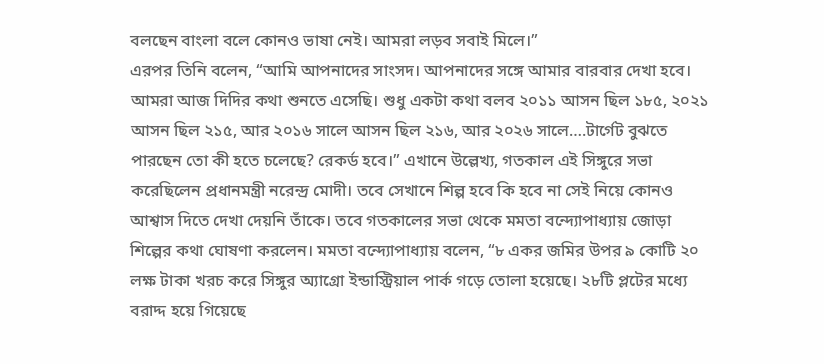বলছেন বাংলা বলে কোনও ভাষা নেই। আমরা লড়ব সবাই মিলে।”
এরপর তিনি বলেন, “আমি আপনাদের সাংসদ। আপনাদের সঙ্গে আমার বারবার দেখা হবে। আমরা আজ দিদির কথা শুনতে এসেছি। শুধু একটা কথা বলব ২০১১ আসন ছিল ১৮৫, ২০২১ আসন ছিল ২১৫, আর ২০১৬ সালে আসন ছিল ২১৬, আর ২০২৬ সালে….টার্গেট বুঝতে পারছেন তো কী হতে চলেছে? রেকর্ড হবে।” এখানে উল্লেখ্য, গতকাল এই সিঙ্গুরে সভা করেছিলেন প্রধানমন্ত্রী নরেন্দ্র মোদী। তবে সেখানে শিল্প হবে কি হবে না সেই নিয়ে কোনও আশ্বাস দিতে দেখা দেয়নি তাঁকে। তবে গতকালের সভা থেকে মমতা বন্দ্যোপাধ্যায় জোড়া শিল্পের কথা ঘোষণা করলেন। মমতা বন্দ্যোপাধ্যায় বলেন, “৮ একর জমির উপর ৯ কোটি ২০ লক্ষ টাকা খরচ করে সিঙ্গুর অ্যাগ্রো ইন্ডাস্ট্রিয়াল পার্ক গড়ে তোলা হয়েছে। ২৮টি প্লটের মধ্যে বরাদ্দ হয়ে গিয়েছে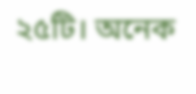২৫টি। অনেক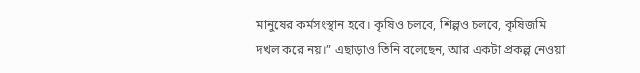মানুষের কর্মসংস্থান হবে। কৃষিও চলবে, শিল্পও চলবে, কৃষিজমি দখল করে নয়।” এছাড়াও তিনি বলেছেন, আর একটা প্রকল্প নেওয়া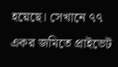হয়েছে। সেখানে ৭৭ একর জমিতে প্রাইভেট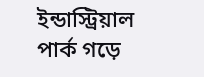ইন্ডাস্ট্রিয়াল পার্ক গড়ে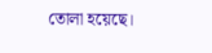তোলা হয়েছে।